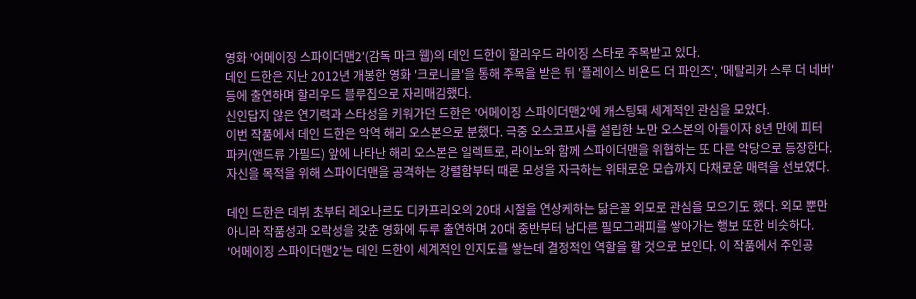영화 '어메이징 스파이더맨2'(감독 마크 웹)의 데인 드한이 할리우드 라이징 스타로 주목받고 있다.
데인 드한은 지난 2012년 개봉한 영화 '크로니클'을 통해 주목을 받은 뒤 '플레이스 비욘드 더 파인즈', '메탈리카 스루 더 네버' 등에 출연하며 할리우드 블루칩으로 자리매김했다.
신인답지 않은 연기력과 스타성을 키워가던 드한은 '어메이징 스파이더맨2'에 캐스팅돼 세계적인 관심을 모았다.
이번 작품에서 데인 드한은 악역 해리 오스본으로 분했다. 극중 오스코프사를 설립한 노만 오스본의 아들이자 8년 만에 피터 파커(앤드류 가필드) 앞에 나타난 해리 오스본은 일렉트로, 라이노와 함께 스파이더맨을 위협하는 또 다른 악당으로 등장한다.
자신을 목적을 위해 스파이더맨을 공격하는 강렬함부터 때론 모성을 자극하는 위태로운 모습까지 다채로운 매력을 선보였다.

데인 드한은 데뷔 초부터 레오나르도 디카프리오의 20대 시절을 연상케하는 닮은꼴 외모로 관심을 모으기도 했다. 외모 뿐만 아니라 작품성과 오락성을 갖춘 영화에 두루 출연하며 20대 중반부터 남다른 필모그래피를 쌓아가는 행보 또한 비슷하다.
'어메이징 스파이더맨2'는 데인 드한이 세계적인 인지도를 쌓는데 결정적인 역할을 할 것으로 보인다. 이 작품에서 주인공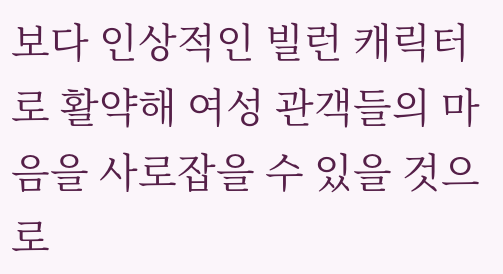보다 인상적인 빌런 캐릭터로 활약해 여성 관객들의 마음을 사로잡을 수 있을 것으로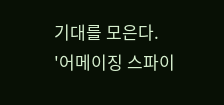기대를 모은다.
'어메이징 스파이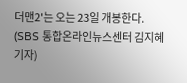더맨2'는 오는 23일 개봉한다.
(SBS 통합온라인뉴스센터 김지혜 기자)